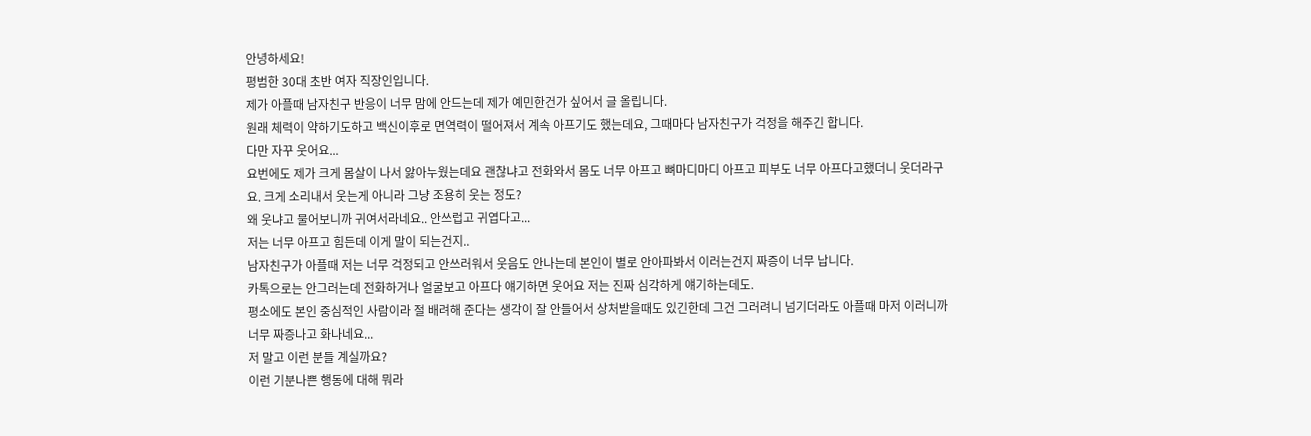안녕하세요!
평범한 30대 초반 여자 직장인입니다.
제가 아플때 남자친구 반응이 너무 맘에 안드는데 제가 예민한건가 싶어서 글 올립니다.
원래 체력이 약하기도하고 백신이후로 면역력이 떨어져서 계속 아프기도 했는데요, 그때마다 남자친구가 걱정을 해주긴 합니다.
다만 자꾸 웃어요...
요번에도 제가 크게 몸살이 나서 앓아누웠는데요 괜찮냐고 전화와서 몸도 너무 아프고 뼈마디마디 아프고 피부도 너무 아프다고했더니 웃더라구요. 크게 소리내서 웃는게 아니라 그냥 조용히 웃는 정도?
왜 웃냐고 물어보니까 귀여서라네요.. 안쓰럽고 귀엽다고...
저는 너무 아프고 힘든데 이게 말이 되는건지..
남자친구가 아플때 저는 너무 걱정되고 안쓰러워서 웃음도 안나는데 본인이 별로 안아파봐서 이러는건지 짜증이 너무 납니다.
카톡으로는 안그러는데 전화하거나 얼굴보고 아프다 얘기하면 웃어요 저는 진짜 심각하게 얘기하는데도.
평소에도 본인 중심적인 사람이라 절 배려해 준다는 생각이 잘 안들어서 상처받을때도 있긴한데 그건 그러려니 넘기더라도 아플때 마저 이러니까 너무 짜증나고 화나네요...
저 말고 이런 분들 계실까요?
이런 기분나쁜 행동에 대해 뭐라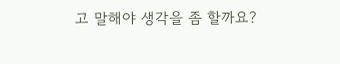고 말해야 생각을 좀 할까요?